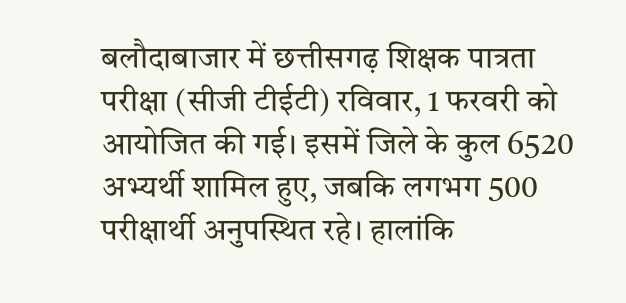बलौदाबाजार में छत्तीसगढ़ शिक्षक पात्रता परीक्षा (सीजी टीईटी) रविवार, 1 फरवरी को आयोजित की गई। इसमें जिले के कुल 6520 अभ्यर्थी शामिल हुए, जबकि लगभग 500 परीक्षार्थी अनुपस्थित रहे। हालांकि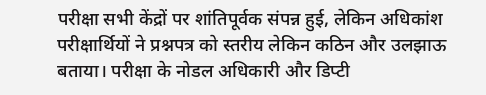परीक्षा सभी केंद्रों पर शांतिपूर्वक संपन्न हुई, लेकिन अधिकांश परीक्षार्थियों ने प्रश्नपत्र को स्तरीय लेकिन कठिन और उलझाऊ बताया। परीक्षा के नोडल अधिकारी और डिप्टी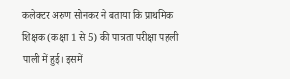कलेक्टर अरुण सोनकर ने बताया कि प्राथमिक शिक्षक (कक्षा 1 से 5) की पात्रता परीक्षा पहली पाली में हुई। इसमें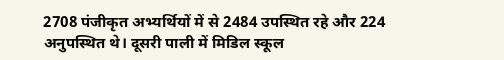2708 पंजीकृत अभ्यर्थियों में से 2484 उपस्थित रहे और 224 अनुपस्थित थे। दूसरी पाली में मिडिल स्कूल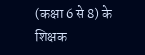(कक्षा 6 से 8) के शिक्षक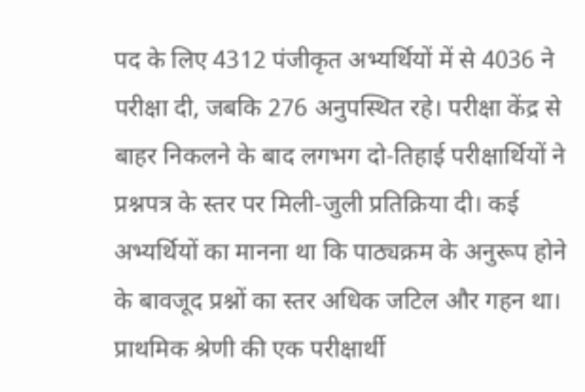पद के लिए 4312 पंजीकृत अभ्यर्थियों में से 4036 ने परीक्षा दी, जबकि 276 अनुपस्थित रहे। परीक्षा केंद्र से बाहर निकलने के बाद लगभग दो-तिहाई परीक्षार्थियों ने प्रश्नपत्र के स्तर पर मिली-जुली प्रतिक्रिया दी। कई अभ्यर्थियों का मानना था कि पाठ्यक्रम के अनुरूप होने के बावजूद प्रश्नों का स्तर अधिक जटिल और गहन था। प्राथमिक श्रेणी की एक परीक्षार्थी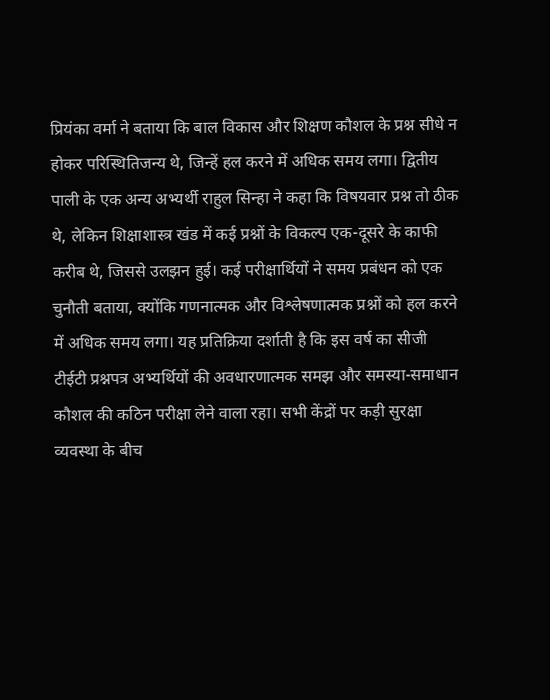प्रियंका वर्मा ने बताया कि बाल विकास और शिक्षण कौशल के प्रश्न सीधे न होकर परिस्थितिजन्य थे, जिन्हें हल करने में अधिक समय लगा। द्वितीय पाली के एक अन्य अभ्यर्थी राहुल सिन्हा ने कहा कि विषयवार प्रश्न तो ठीक थे, लेकिन शिक्षाशास्त्र खंड में कई प्रश्नों के विकल्प एक-दूसरे के काफी करीब थे, जिससे उलझन हुई। कई परीक्षार्थियों ने समय प्रबंधन को एक चुनौती बताया, क्योंकि गणनात्मक और विश्लेषणात्मक प्रश्नों को हल करने में अधिक समय लगा। यह प्रतिक्रिया दर्शाती है कि इस वर्ष का सीजी टीईटी प्रश्नपत्र अभ्यर्थियों की अवधारणात्मक समझ और समस्या-समाधान कौशल की कठिन परीक्षा लेने वाला रहा। सभी केंद्रों पर कड़ी सुरक्षा व्यवस्था के बीच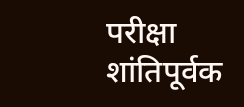परीक्षा शांतिपूर्वक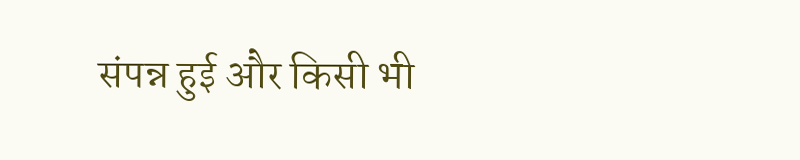संपन्न हुई और किसी भी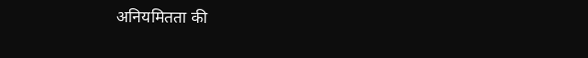अनियमितता की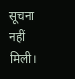सूचना नहीं मिली।